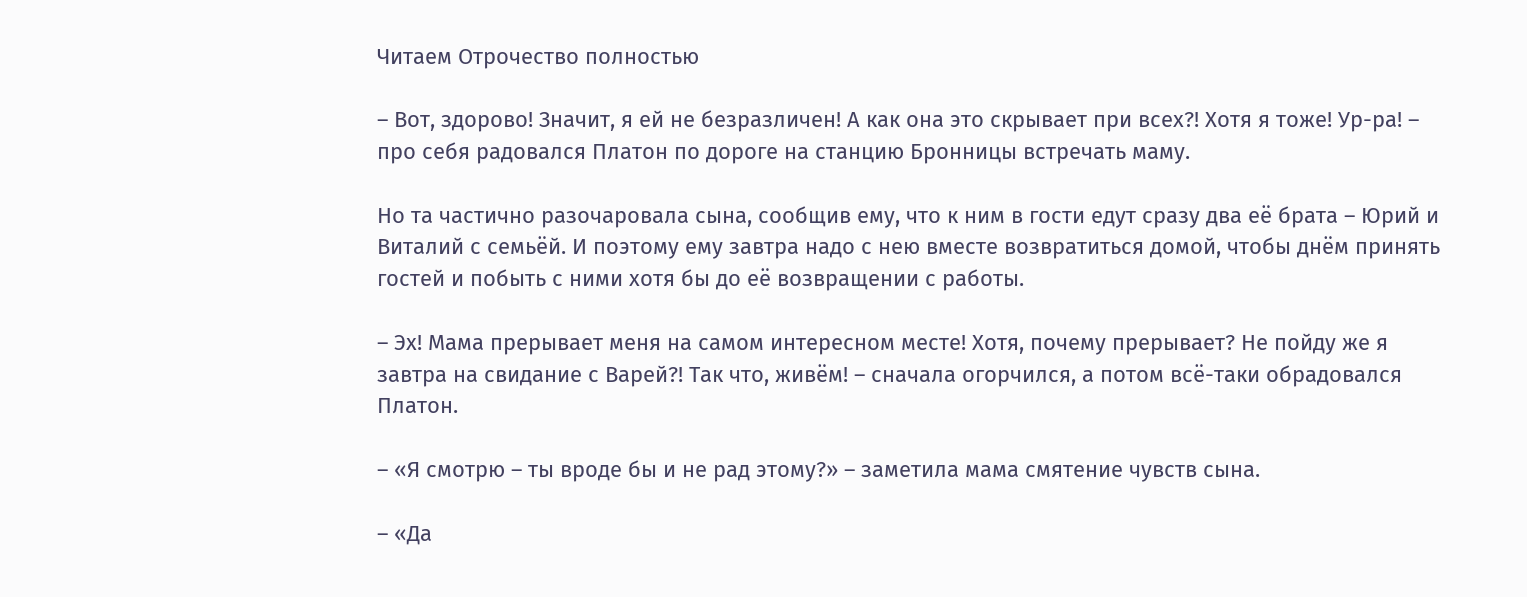Читаем Отрочество полностью

– Вот, здорово! Значит, я ей не безразличен! А как она это скрывает при всех?! Хотя я тоже! Ур-ра! – про себя радовался Платон по дороге на станцию Бронницы встречать маму.

Но та частично разочаровала сына, сообщив ему, что к ним в гости едут сразу два её брата – Юрий и Виталий с семьёй. И поэтому ему завтра надо с нею вместе возвратиться домой, чтобы днём принять гостей и побыть с ними хотя бы до её возвращении с работы.

– Эх! Мама прерывает меня на самом интересном месте! Хотя, почему прерывает? Не пойду же я завтра на свидание с Варей?! Так что, живём! – сначала огорчился, а потом всё-таки обрадовался Платон.

– «Я смотрю – ты вроде бы и не рад этому?» – заметила мама смятение чувств сына.

– «Да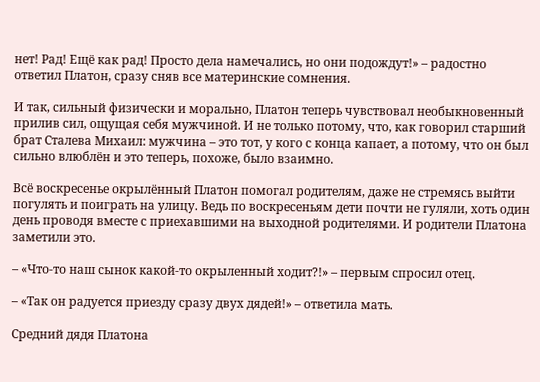нет! Рад! Ещё как рад! Просто дела намечались, но они подождут!» – радостно ответил Платон, сразу сняв все материнские сомнения.

И так, сильный физически и морально, Платон теперь чувствовал необыкновенный прилив сил, ощущая себя мужчиной. И не только потому, что, как говорил старший брат Сталева Михаил: мужчина – это тот, у кого с конца капает, а потому, что он был сильно влюблён и это теперь, похоже, было взаимно.

Всё воскресенье окрылённый Платон помогал родителям, даже не стремясь выйти погулять и поиграть на улицу. Ведь по воскресеньям дети почти не гуляли, хоть один день проводя вместе с приехавшими на выходной родителями. И родители Платона заметили это.

– «Что-то наш сынок какой-то окрыленный ходит?!» – первым спросил отец.

– «Так он радуется приезду сразу двух дядей!» – ответила мать.

Средний дядя Платона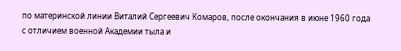по материнской линии Виталий Сергеевич Комаров, после окончания в июне 1960 года с отличием военной Академии тыла и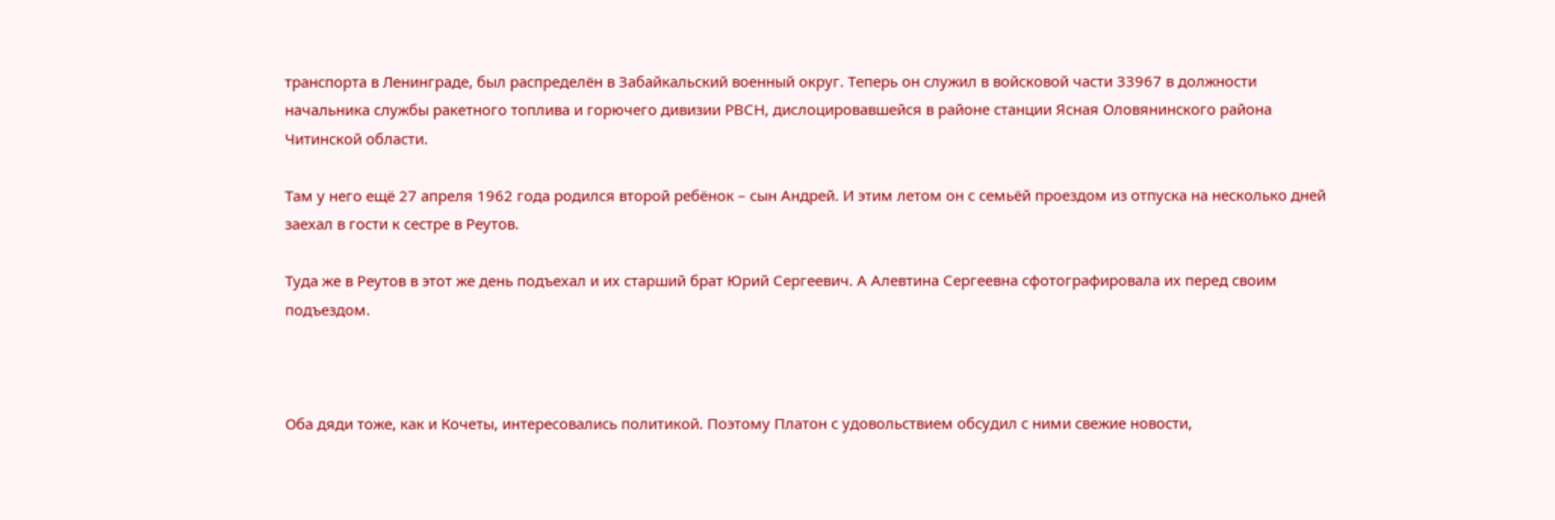транспорта в Ленинграде, был распределён в Забайкальский военный округ. Теперь он служил в войсковой части 33967 в должности начальника службы ракетного топлива и горючего дивизии РВСН, дислоцировавшейся в районе станции Ясная Оловянинского района Читинской области.

Там у него ещё 27 апреля 1962 года родился второй ребёнок – сын Андрей. И этим летом он с семьёй проездом из отпуска на несколько дней заехал в гости к сестре в Реутов.

Туда же в Реутов в этот же день подъехал и их старший брат Юрий Сергеевич. А Алевтина Сергеевна сфотографировала их перед своим подъездом.



Оба дяди тоже, как и Кочеты, интересовались политикой. Поэтому Платон с удовольствием обсудил с ними свежие новости,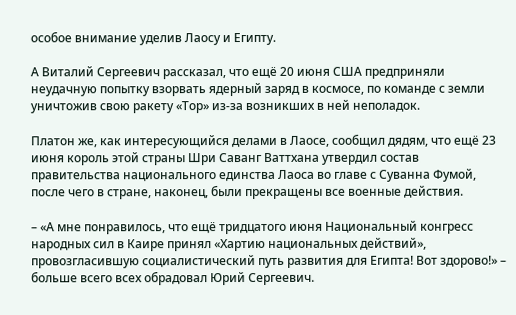особое внимание уделив Лаосу и Египту.

А Виталий Сергеевич рассказал, что ещё 20 июня США предприняли неудачную попытку взорвать ядерный заряд в космосе, по команде с земли уничтожив свою ракету «Тор» из-за возникших в ней неполадок.

Платон же, как интересующийся делами в Лаосе, сообщил дядям, что ещё 23 июня король этой страны Шри Саванг Ваттхана утвердил состав правительства национального единства Лаоса во главе с Суванна Фумой, после чего в стране, наконец, были прекращены все военные действия.

– «А мне понравилось, что ещё тридцатого июня Национальный конгресс народных сил в Каире принял «Хартию национальных действий», провозгласившую социалистический путь развития для Египта! Вот здорово!» – больше всего всех обрадовал Юрий Сергеевич.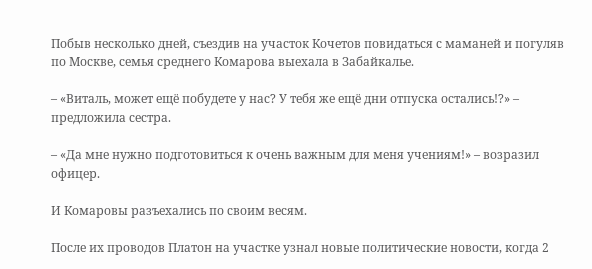Побыв несколько дней, съездив на участок Кочетов повидаться с маманей и погуляв по Москве, семья среднего Комарова выехала в Забайкалье.

– «Виталь, может ещё побудете у нас? У тебя же ещё дни отпуска остались!?» – предложила сестра.

– «Да мне нужно подготовиться к очень важным для меня учениям!» – возразил офицер.

И Комаровы разъехались по своим весям.

После их проводов Платон на участке узнал новые политические новости, когда 2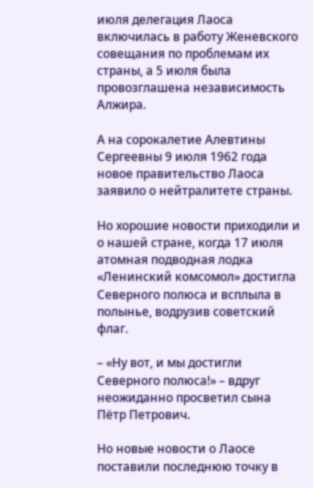июля делегация Лаоса включилась в работу Женевского совещания по проблемам их страны, а 5 июля была провозглашена независимость Алжира.

А на сорокалетие Алевтины Сергеевны 9 июля 1962 года новое правительство Лаоса заявило о нейтралитете страны.

Но хорошие новости приходили и о нашей стране, когда 17 июля атомная подводная лодка «Ленинский комсомол» достигла Северного полюса и всплыла в полынье, водрузив советский флаг.

– «Ну вот, и мы достигли Северного полюса!» – вдруг неожиданно просветил сына Пётр Петрович.

Но новые новости о Лаосе поставили последнюю точку в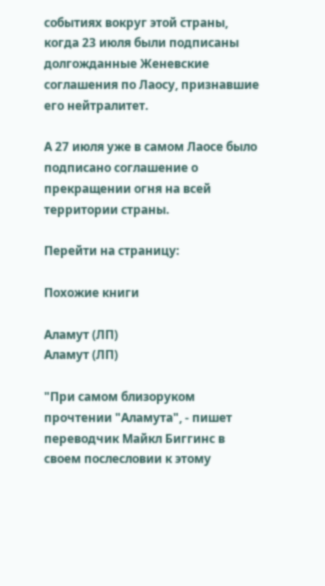событиях вокруг этой страны, когда 23 июля были подписаны долгожданные Женевские соглашения по Лаосу, признавшие его нейтралитет.

А 27 июля уже в самом Лаосе было подписано соглашение о прекращении огня на всей территории страны.

Перейти на страницу:

Похожие книги

Аламут (ЛП)
Аламут (ЛП)

"При самом близоруком прочтении "Аламута", - пишет переводчик Майкл Биггинс в своем послесловии к этому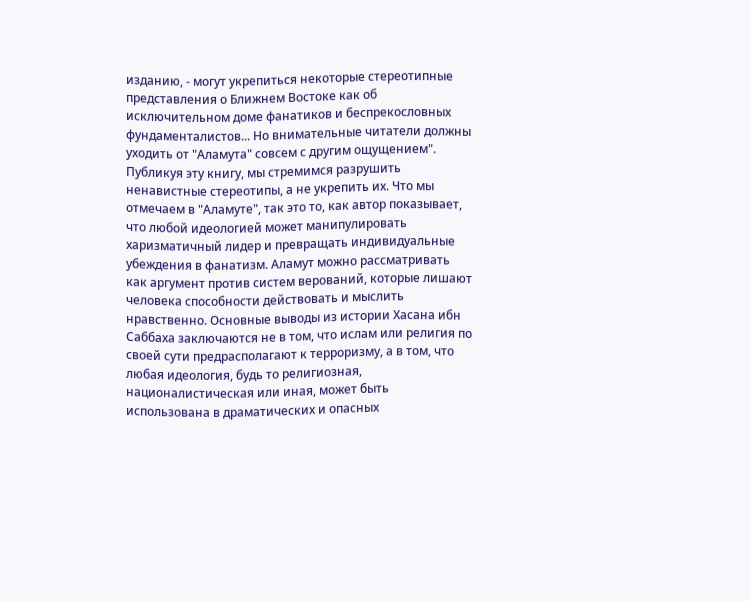изданию, - могут укрепиться некоторые стереотипные представления о Ближнем Востоке как об исключительном доме фанатиков и беспрекословных фундаменталистов... Но внимательные читатели должны уходить от "Аламута" совсем с другим ощущением".   Публикуя эту книгу, мы стремимся разрушить ненавистные стереотипы, а не укрепить их. Что мы отмечаем в "Аламуте", так это то, как автор показывает, что любой идеологией может манипулировать харизматичный лидер и превращать индивидуальные убеждения в фанатизм. Аламут можно рассматривать как аргумент против систем верований, которые лишают человека способности действовать и мыслить нравственно. Основные выводы из истории Хасана ибн Саббаха заключаются не в том, что ислам или религия по своей сути предрасполагают к терроризму, а в том, что любая идеология, будь то религиозная, националистическая или иная, может быть использована в драматических и опасных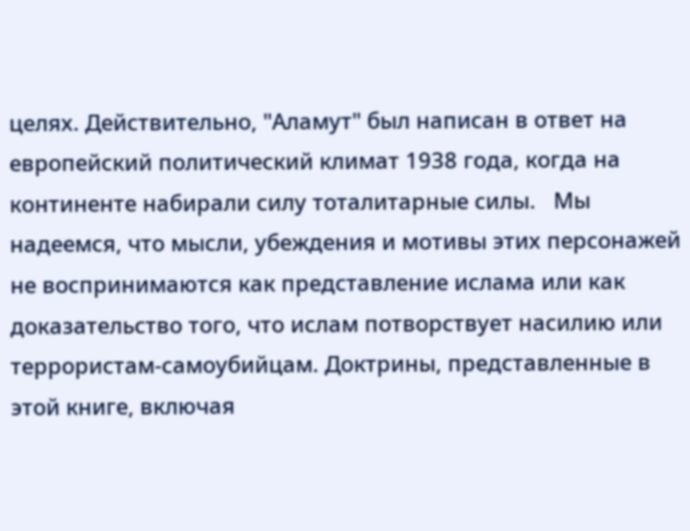целях. Действительно, "Аламут" был написан в ответ на европейский политический климат 1938 года, когда на континенте набирали силу тоталитарные силы.   Мы надеемся, что мысли, убеждения и мотивы этих персонажей не воспринимаются как представление ислама или как доказательство того, что ислам потворствует насилию или террористам-самоубийцам. Доктрины, представленные в этой книге, включая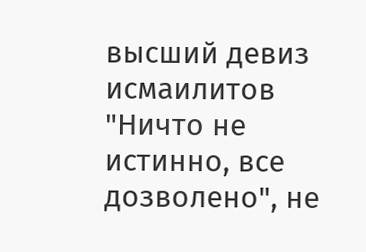высший девиз исмаилитов "Ничто не истинно, все дозволено", не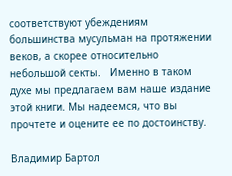соответствуют убеждениям большинства мусульман на протяжении веков, а скорее относительно небольшой секты.   Именно в таком духе мы предлагаем вам наше издание этой книги. Мы надеемся, что вы прочтете и оцените ее по достоинству.

Владимир Бартол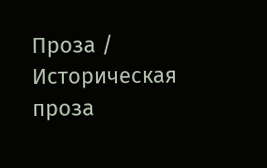Проза / Историческая проза